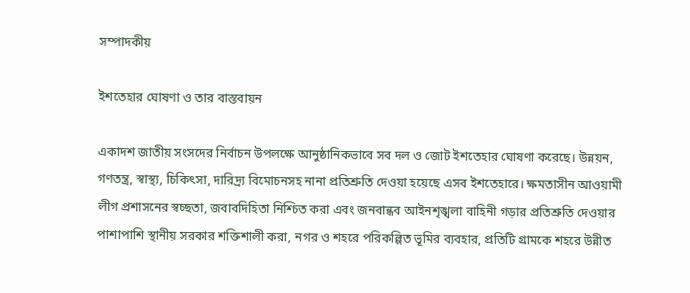সম্পাদকীয়

ইশতেহার ঘোষণা ও তার বাস্তবায়ন

একাদশ জাতীয় সংসদের নির্বাচন উপলক্ষে আনুষ্ঠানিকভাবে সব দল ও জোট ইশতেহার ঘোষণা করেছে। উন্নয়ন, গণতন্ত্র, স্বাস্থ্য, চিকিৎসা, দারিদ্র্য বিমোচনসহ নানা প্রতিশ্রুতি দেওয়া হয়েছে এসব ইশতেহারে। ক্ষমতাসীন আওয়ামী লীগ প্রশাসনের স্বচ্ছতা, জবাবদিহিতা নিশ্চিত করা এবং জনবান্ধব আইনশৃঙ্খলা বাহিনী গড়ার প্রতিশ্রুতি দেওয়ার পাশাপাশি স্থানীয় সরকার শক্তিশালী করা, নগর ও শহরে পরিকল্পিত ভূমির ব্যবহার, প্রতিটি গ্রামকে শহরে উন্নীত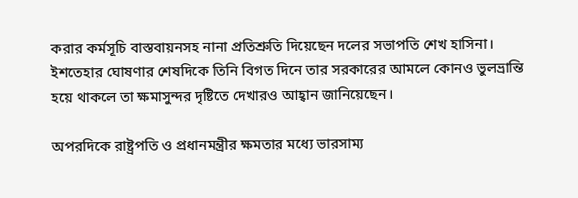করার কর্মসূচি বাস্তবায়নসহ নানা প্রতিশ্রুতি দিয়েছেন দলের সভাপতি শেখ হাসিনা। ইশতেহার ঘোষণার শেষদিকে তিনি বিগত দিনে তার সরকারের আমলে কোনও ভুলভ্রান্তি হয়ে থাকলে তা ক্ষমাসুন্দর দৃষ্টিতে দেখারও আহ্বান জানিয়েছেন।

অপরদিকে রাষ্ট্রপতি ও প্রধানমন্ত্রীর ক্ষমতার মধ্যে ভারসাম্য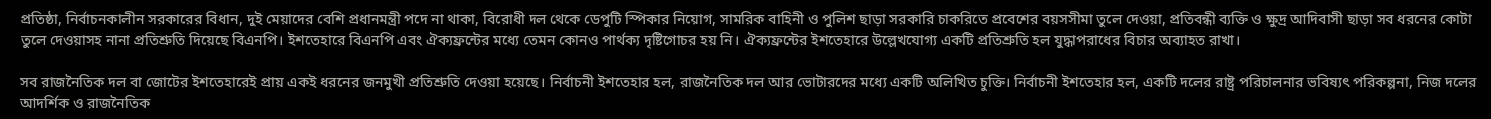প্রতিষ্ঠা, নির্বাচনকালীন সরকারের বিধান, দুই মেয়াদের বেশি প্রধানমন্ত্রী পদে না থাকা, বিরোধী দল থেকে ডেপুটি স্পিকার নিয়োগ, সামরিক বাহিনী ও পুলিশ ছাড়া সরকারি চাকরিতে প্রবেশের বয়সসীমা তুলে দেওয়া, প্রতিবন্ধী ব্যক্তি ও ক্ষুদ্র আদিবাসী ছাড়া সব ধরনের কোটা তুলে দেওয়াসহ নানা প্রতিশ্রুতি দিয়েছে বিএনপি। ইশতেহারে বিএনপি এবং ঐক্যফ্রন্টের মধ্যে তেমন কোনও পার্থক্য দৃষ্টিগোচর হয় নি। ঐক্যফ্রন্টের ইশতেহারে উল্লেখযোগ্য একটি প্রতিশ্রুতি হল যুদ্ধাপরাধের বিচার অব্যাহত রাখা।

সব রাজনৈতিক দল বা জোটের ইশতেহারেই প্রায় একই ধরনের জনমুখী প্রতিশ্রুতি দেওয়া হয়েছে। নির্বাচনী ইশতেহার হল, রাজনৈতিক দল আর ভোটারদের মধ্যে একটি অলিখিত চুক্তি। নির্বাচনী ইশতেহার হল, একটি দলের রাষ্ট্র পরিচালনার ভবিষ্যৎ পরিকল্পনা, নিজ দলের আদর্শিক ও রাজনৈতিক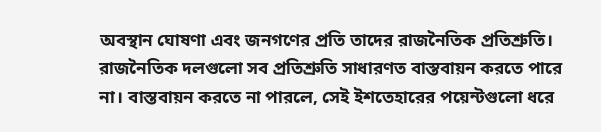অবস্থান ঘোষণা এবং জনগণের প্রতি তাদের রাজনৈতিক প্রতিশ্রুতি। রাজনৈতিক দলগুলো সব প্রতিশ্রুতি সাধারণত বাস্তবায়ন করতে পারে না। বাস্তবায়ন করতে না পারলে, সেই ইশতেহারের পয়েন্টগুলো ধরে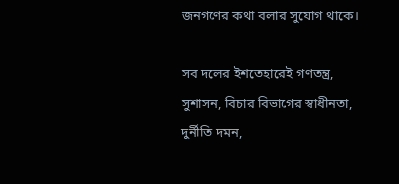জনগণের কথা বলার সুযোগ থাকে।

সব দলের ইশতেহারেই গণতন্ত্র, সুশাসন, বিচার বিভাগের স্বাধীনতা, দুর্নীতি দমন,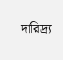দারিদ্র্য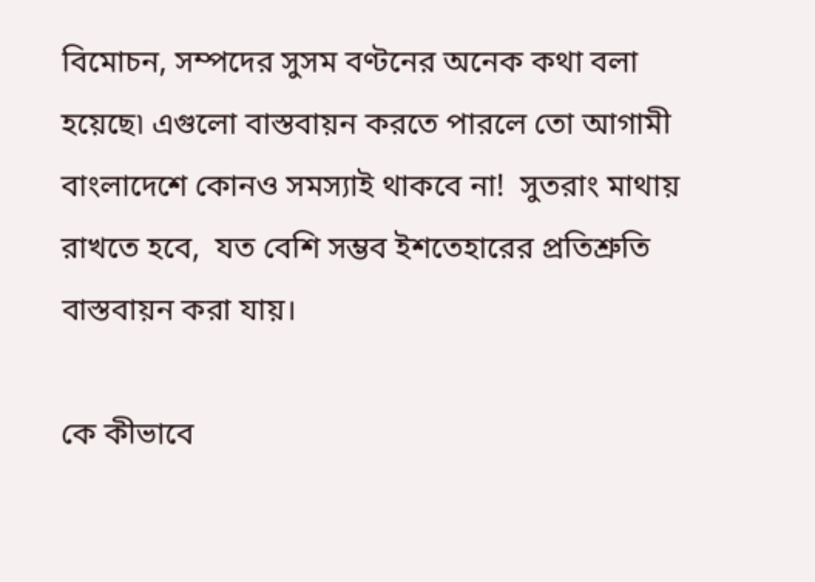বিমোচন, সম্পদের সুসম বণ্টনের অনেক কথা বলা হয়েছে৷ এগুলো বাস্তবায়ন করতে পারলে তো আগামী বাংলাদেশে কোনও সমস্যাই থাকবে না!  সুতরাং মাথায় রাখতে হবে,  যত বেশি সম্ভব ইশতেহারের প্রতিশ্রুতি বাস্তবায়ন করা যায়।

কে কীভাবে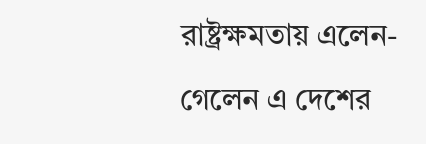রাষ্ট্রক্ষমতায় এলেন-গেলেন এ দেশের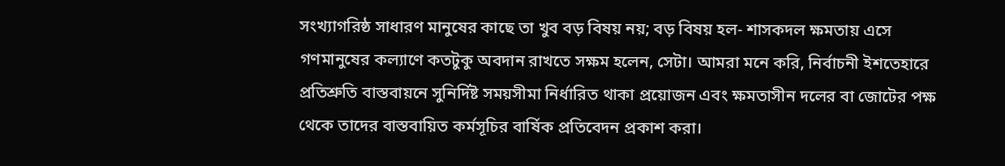সংখ্যাগরিষ্ঠ সাধারণ মানুষের কাছে তা খুব বড় বিষয় নয়; বড় বিষয় হল- শাসকদল ক্ষমতায় এসে গণমানুষের কল্যাণে কতটুকু অবদান রাখতে সক্ষম হলেন, সেটা। আমরা মনে করি, নির্বাচনী ইশতেহারে প্রতিশ্রুতি বাস্তবায়নে সুনির্দিষ্ট সময়সীমা নির্ধারিত থাকা প্রয়োজন এবং ক্ষমতাসীন দলের বা জোটের পক্ষ থেকে তাদের বাস্তবায়িত কর্মসূচির বার্ষিক প্রতিবেদন প্রকাশ করা।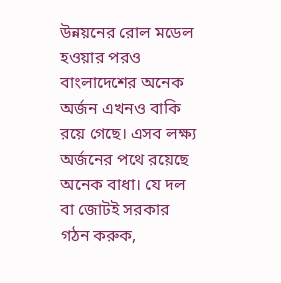উন্নয়নের রোল মডেল হওয়ার পরও বাংলাদেশের অনেক অর্জন এখনও বাকি রয়ে গেছে। এসব লক্ষ্য অর্জনের পথে রয়েছে অনেক বাধা। যে দল বা জোটই সরকার গঠন করুক,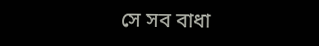সে সব বাধা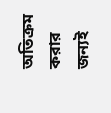অতিক্রম করার জন্যই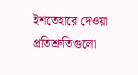ইশতেহারে দেওয়া প্রতিশ্রুতিগুলো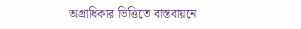অগ্রাধিকার ভিত্তিতে বাস্তবায়নে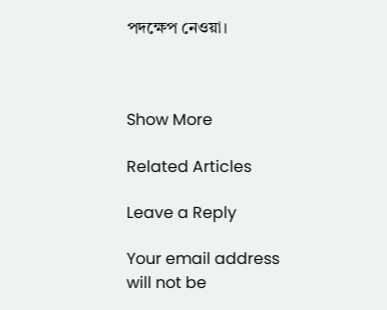পদক্ষেপ নেওয়া।



Show More

Related Articles

Leave a Reply

Your email address will not be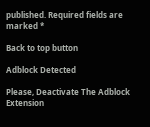published. Required fields are marked *

Back to top button

Adblock Detected

Please, Deactivate The Adblock Extension